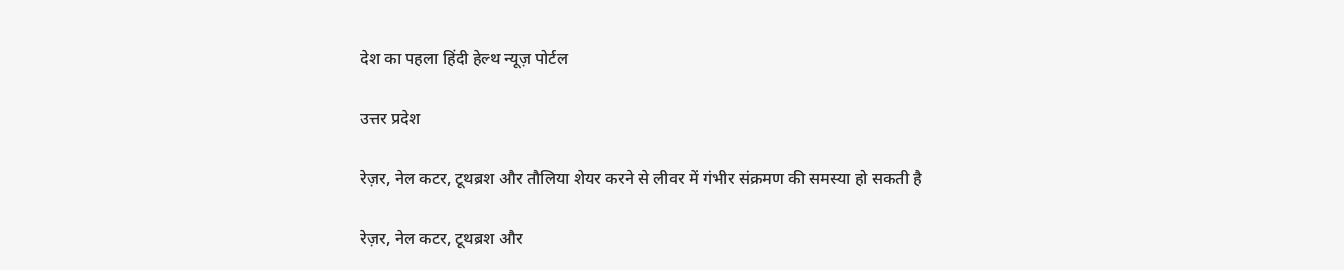देश का पहला हिंदी हेल्थ न्यूज़ पोर्टल

उत्तर प्रदेश

रेज़र, नेल कटर, टूथब्रश और तौलिया शेयर करने से लीवर में गंभीर संक्रमण की समस्या हो सकती है

रेज़र, नेल कटर, टूथब्रश और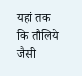यहां तक कि तौलिये जैसी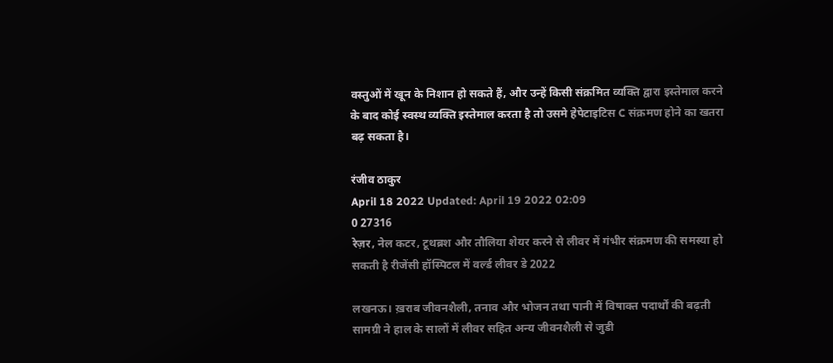वस्तुओं में खून के निशान हो सकते हैं, और उन्हें किसी संक्रमित व्यक्ति द्वारा इस्तेमाल करने के बाद कोई स्वस्थ व्यक्ति इस्तेमाल करता है तो उसमे हेपेटाइटिस C संक्रमण होने का खतरा बढ़ सकता है।

रंजीव ठाकुर
April 18 2022 Updated: April 19 2022 02:09
0 27316
रेज़र, नेल कटर, टूथब्रश और तौलिया शेयर करने से लीवर में गंभीर संक्रमण की समस्या हो सकती है रीजेंसी हॉस्पिटल में वर्ल्ड लीवर डे 2022

लखनऊ। ख़राब जीवनशैली, तनाव और भोजन तथा पानी में विषाक्त पदार्थों की बढ़ती सामग्री ने हाल के सालों में लीवर सहित अन्य जीवनशैली से जुडी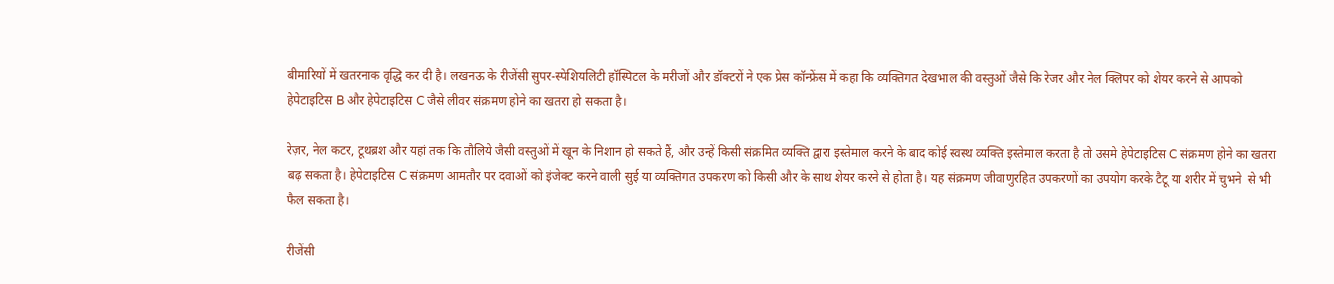बीमारियों में खतरनाक वृद्धि कर दी है। लखनऊ के रीजेंसी सुपर-स्पेशियलिटी हॉस्पिटल के मरीजों और डॉक्टरों ने एक प्रेस कॉन्फ्रेंस में कहा कि व्यक्तिगत देखभाल की वस्तुओं जैसे कि रेजर और नेल क्लिपर को शेयर करने से आपको हेपेटाइटिस B और हेपेटाइटिस C जैसे लीवर संक्रमण होने का खतरा हो सकता है।

रेज़र, नेल कटर, टूथब्रश और यहां तक कि तौलिये जैसी वस्तुओं में खून के निशान हो सकते हैं, और उन्हें किसी संक्रमित व्यक्ति द्वारा इस्तेमाल करने के बाद कोई स्वस्थ व्यक्ति इस्तेमाल करता है तो उसमे हेपेटाइटिस C संक्रमण होने का खतरा बढ़ सकता है। हेपेटाइटिस C संक्रमण आमतौर पर दवाओं को इंजेक्ट करने वाली सुई या व्यक्तिगत उपकरण को किसी और के साथ शेयर करने से होता है। यह संक्रमण जीवाणुरहित उपकरणों का उपयोग करके टैटू या शरीर में चुभने  से भी फैल सकता है।

रीजेंसी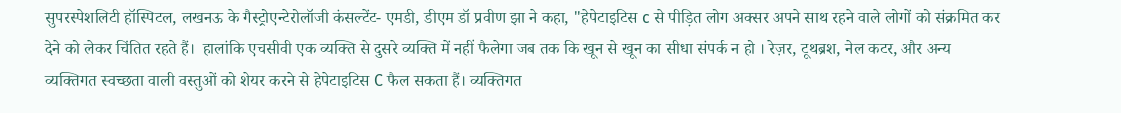सुपरस्पेशलिटी हॉस्पिटल, लखनऊ के गैस्ट्रोएन्टेरोलॉजी कंसल्टेंट- एमडी, डीएम डॉ प्रवीण झा ने कहा, "हेपेटाइटिस c से पीड़ित लोग अक्सर अपने साथ रहने वाले लोगों को संक्रमित कर देने को लेकर चिंतित रहते हैं।  हालांकि एचसीवी एक व्यक्ति से दुसरे व्यक्ति में नहीं फैलेगा जब तक कि खून से खून का सीधा संपर्क न हो । रेज़र, टूथब्रश, नेल कटर, और अन्य व्यक्तिगत स्वच्छता वाली वस्तुओं को शेयर करने से हेपेटाइटिस C फैल सकता हैं। व्यक्तिगत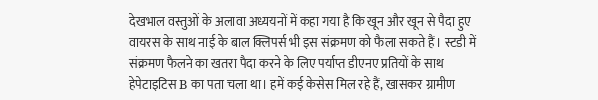देखभाल वस्तुओं के अलावा अध्ययनों में कहा गया है कि खून और खून से पैदा हुए वायरस के साथ नाई के बाल क्लिपर्स भी इस संक्रमण को फैला सकते हैं। स्टडी में संक्रमण फैलने का खतरा पैदा करने के लिए पर्याप्त डीएनए प्रतियों के साथ हेपेटाइटिस B का पता चला था। हमें कई केसेस मिल रहे हैं, खासकर ग्रामीण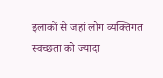इलाकों से जहां लोग व्यक्तिगत स्वच्छता को ज्यादा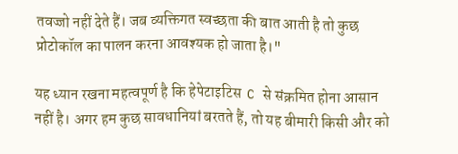तवज्जो नहीं देते हैं। जब व्यक्तिगत स्वच्छता की बात आती है तो कुछ प्रोटोकॉल का पालन करना आवश्यक हो जाता है।"

यह ध्यान रखना महत्वपूर्ण है कि हेपेटाइटिस  C से संक्रमित होना आसान नहीं है। अगर हम कुछ सावधानियां बरतते हैं, तो यह बीमारी किसी और को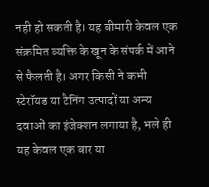नही हो सकती है। यह बीमारी केवल एक संक्रमित व्यक्ति के खून के संपर्क में आने से फैलती है। अगर किसी ने कभी स्टेरॉयड या टैनिंग उत्पादों या अन्य दवाओं का इंजेक्शन लगाया है, भले ही यह केवल एक बार या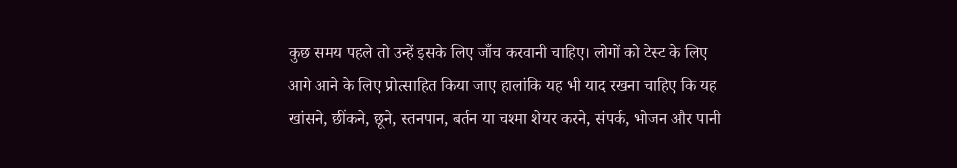कुछ समय पहले तो उन्हें इसके लिए जाँच करवानी चाहिए। लोगों को टेस्ट के लिए आगे आने के लिए प्रोत्साहित किया जाए हालांकि यह भी याद रखना चाहिए कि यह खांसने, छींकने, छूने, स्तनपान, बर्तन या चश्मा शेयर करने, संपर्क, भोजन और पानी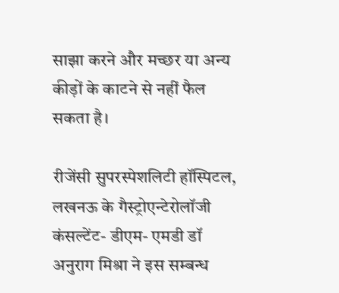साझा करने और मच्छर या अन्य कीड़ों के काटने से नहीं फैल सकता है।

रीजेंसी सुपरस्पेशलिटी हॉस्पिटल, लखनऊ के गैस्ट्रोएन्टेरोलॉजी कंसल्टेंट- डीएम- एमडी डॉ अनुराग मिश्रा ने इस सम्बन्ध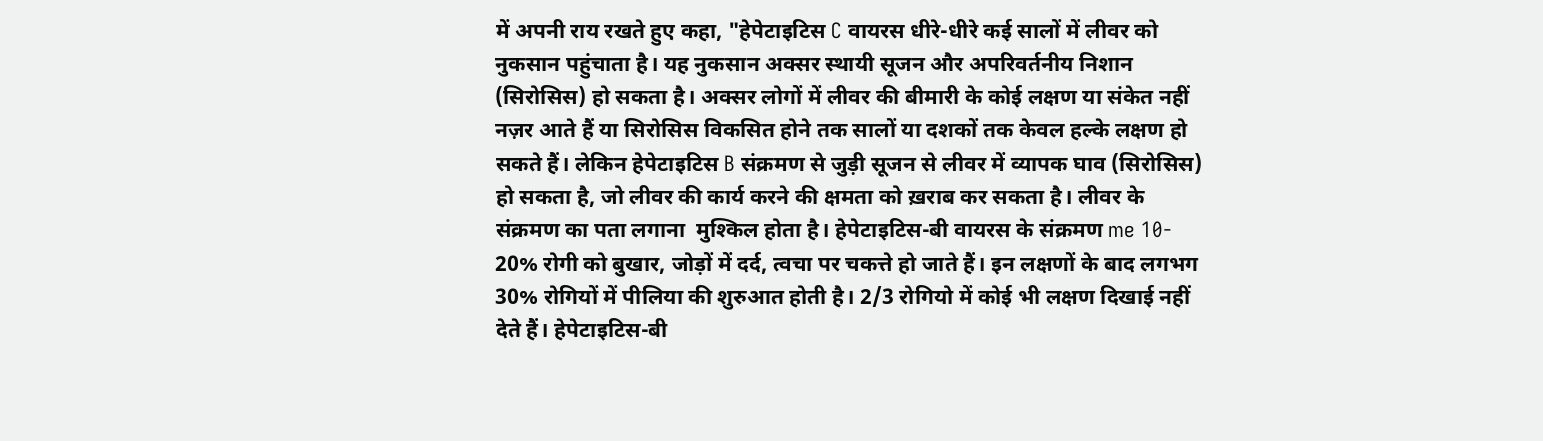में अपनी राय रखते हुए कहा, "हेपेटाइटिस C वायरस धीरे-धीरे कई सालों में लीवर को नुकसान पहुंचाता है। यह नुकसान अक्सर स्थायी सूजन और अपरिवर्तनीय निशान (सिरोसिस) हो सकता है। अक्सर लोगों में लीवर की बीमारी के कोई लक्षण या संकेत नहीं नज़र आते हैं या सिरोसिस विकसित होने तक सालों या दशकों तक केवल हल्के लक्षण हो सकते हैं। लेकिन हेपेटाइटिस B संक्रमण से जुड़ी सूजन से लीवर में व्यापक घाव (सिरोसिस) हो सकता है, जो लीवर की कार्य करने की क्षमता को ख़राब कर सकता है। लीवर के संक्रमण का पता लगाना  मुश्किल होता है। हेपेटाइटिस-बी वायरस के संक्रमण me 10- 20% रोगी को बुखार, जोड़ों में दर्द, त्वचा पर चकत्ते हो जाते हैं। इन लक्षणों के बाद लगभग 30% रोगियों में पीलिया की शुरुआत होती है। 2/3 रोगियो में कोई भी लक्षण दिखाई नहीं देते हैं। हेपेटाइटिस-बी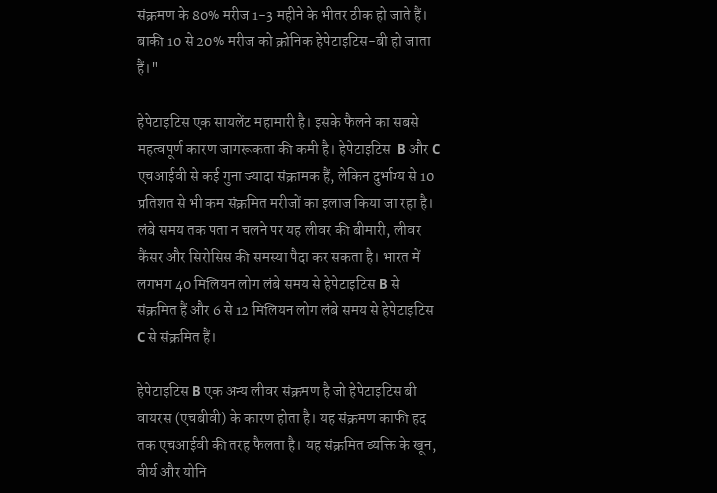संक्रमण के 80% मरीज 1-3 महीने के भीतर ठीक हो जाते हैं। बाकी 10 से 20% मरीज को क्रोनिक हेपेटाइटिस-बी हो जाता हैं।"

हेपेटाइटिस एक सायलेंट महामारी है। इसके फैलने का सबसे महत्वपूर्ण कारण जागरूकता की कमी है। हेपेटाइटिस  B और C एचआईवी से कई गुना ज्यादा संक्रामक हैं, लेकिन दुर्भाग्य से 10 प्रतिशत से भी कम संक्रमित मरीजों का इलाज किया जा रहा है। लंबे समय तक पता न चलने पर यह लीवर की बीमारी, लीवर कैंसर और सिरोसिस की समस्या पैदा कर सकता है। भारत में लगभग 40 मिलियन लोग लंबे समय से हेपेटाइटिस B से संक्रमित हैं और 6 से 12 मिलियन लोग लंबे समय से हेपेटाइटिस C से संक्रमित हैं।

हेपेटाइटिस B एक अन्य लीवर संक्रमण है जो हेपेटाइटिस बी वायरस (एचबीवी) के कारण होता है। यह संक्रमण काफी हद तक एचआईवी की तरह फैलता है। यह संक्रमित व्यक्ति के खून, वीर्य और योनि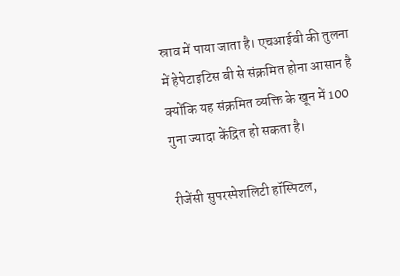स्राव में पाया जाता है। एचआईवी की तुलना में हेपेटाइटिस बी से संक्रमित होना आसान है क्योंकि यह संक्रमित व्यक्ति के खून में 100 गुना ज्यादा केंद्रित हो सकता है।

रीजेंसी सुपरस्पेशलिटी हॉस्पिटल,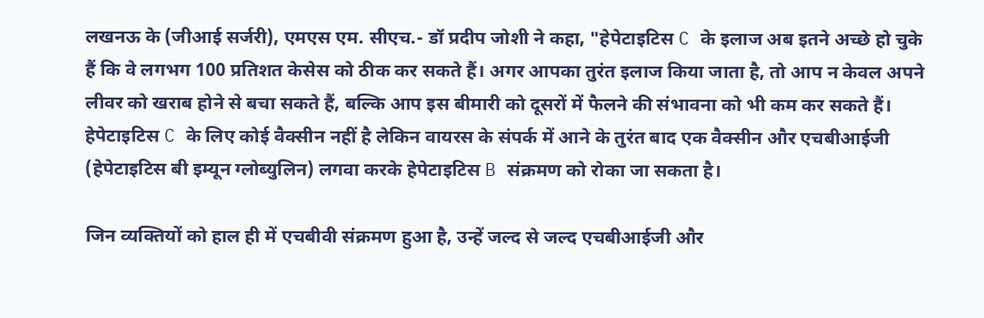लखनऊ के (जीआई सर्जरी), एमएस एम. सीएच.- डॉ प्रदीप जोशी ने कहा, "हेपेटाइटिस C के इलाज अब इतने अच्छे हो चुके हैं कि वे लगभग 100 प्रतिशत केसेस को ठीक कर सकते हैं। अगर आपका तुरंत इलाज किया जाता है, तो आप न केवल अपने लीवर को खराब होने से बचा सकते हैं, बल्कि आप इस बीमारी को दूसरों में फैलने की संभावना को भी कम कर सकते हैं। हेपेटाइटिस C के लिए कोई वैक्सीन नहीं है लेकिन वायरस के संपर्क में आने के तुरंत बाद एक वैक्सीन और एचबीआईजी (हेपेटाइटिस बी इम्यून ग्लोब्युलिन) लगवा करके हेपेटाइटिस B संक्रमण को रोका जा सकता है।

जिन व्यक्तियों को हाल ही में एचबीवी संक्रमण हुआ है, उन्हें जल्द से जल्द एचबीआईजी और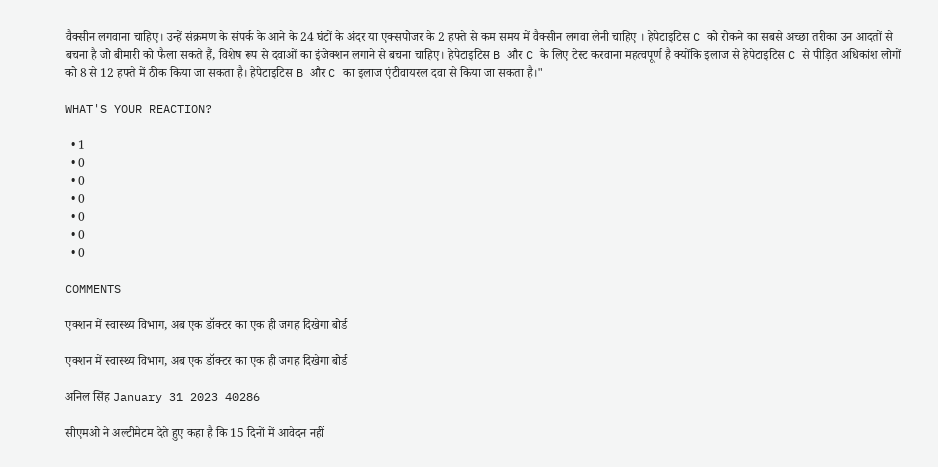वैक्सीन लगवाना चाहिए। उन्हें संक्रमण के संपर्क के आने के 24 घंटों के अंदर या एक्सपोजर के 2 हफ्ते से कम समय में वैक्सीन लगवा लेनी चाहिए । हेपेटाइटिस C को रोकने का सबसे अच्छा तरीका उन आदतों से बचना है जो बीमारी को फैला सकते हैं, विशेष रूप से दवाओं का इंजेक्शन लगाने से बचना चाहिए। हेपेटाइटिस B और C के लिए टेस्ट करवाना महत्वपूर्ण है क्योंकि इलाज से हेपेटाइटिस C से पीड़ित अधिकांश लोगों को 8 से 12 हफ्ते में ठीक किया जा सकता है। हेपेटाइटिस B और C का इलाज एंटीवायरल दवा से किया जा सकता है।"

WHAT'S YOUR REACTION?

  • 1
  • 0
  • 0
  • 0
  • 0
  • 0
  • 0

COMMENTS

एक्शन में स्वास्थ्य विभाग, अब एक डॉक्टर का एक ही जगह दिखेगा बोर्ड

एक्शन में स्वास्थ्य विभाग, अब एक डॉक्टर का एक ही जगह दिखेगा बोर्ड

अनिल सिंह January 31 2023 40286

सीएमओ ने अल्टीमेटम देते हुए कहा है कि 15 दिनों में आवेदन नहीं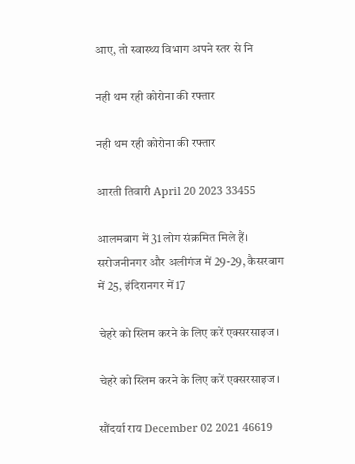आए, तो स्वास्थ्य विभाग अपने स्तर से नि

नही थम रही कोरोना की रफ्तार

नही थम रही कोरोना की रफ्तार

आरती तिवारी April 20 2023 33455

आलमबाग में 31 लोग संक्रमित मिले हैं। सरोजनीनगर और अलीगंज में 29-29, कैसरबाग में 25, इंदिरानगर में 17

चेहरे को स्लिम करने के लिए करें एक्सरसाइज।

चेहरे को स्लिम करने के लिए करें एक्सरसाइज।

सौंदर्या राय December 02 2021 46619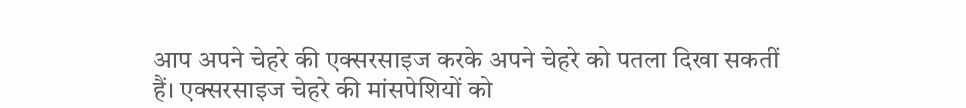आप अपने चेहरे की एक्सरसाइज करके अपने चेहरे को पतला दिखा सकतीं हैं। एक्सरसाइज चेहरे की मांसपेशियों को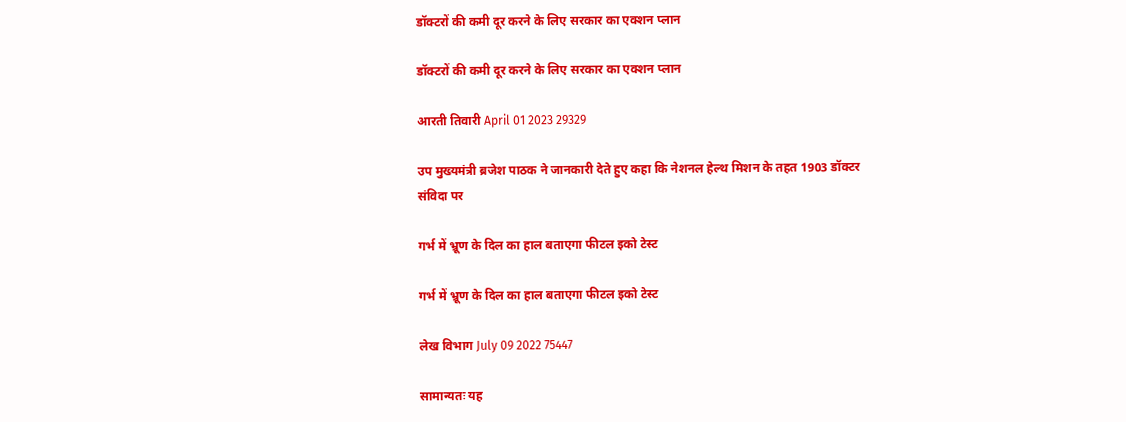डॉक्टरों की कमी दूर करने के लिए सरकार का एक्शन प्लान

डॉक्टरों की कमी दूर करने के लिए सरकार का एक्शन प्लान

आरती तिवारी April 01 2023 29329

उप मुख्यमंत्री ब्रजेश पाठक ने जानकारी देते हुए कहा कि नेशनल हेल्थ मिशन के तहत 1903 डॉक्टर संविदा पर

गर्भ में भ्रूण के दिल का हाल बताएगा फीटल इको टेस्ट

गर्भ में भ्रूण के दिल का हाल बताएगा फीटल इको टेस्ट

लेख विभाग July 09 2022 75447

सामान्यतः यह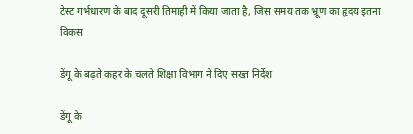टेस्ट गर्भधारण के बाद दूसरी तिमाही में किया जाता है, जिस समय तक भ्रूण का हृदय इतना विकस

डेंगू के बढ़ते कहर के चलते शिक्षा विभाग ने दिए सख्त निर्देश

डेंगू के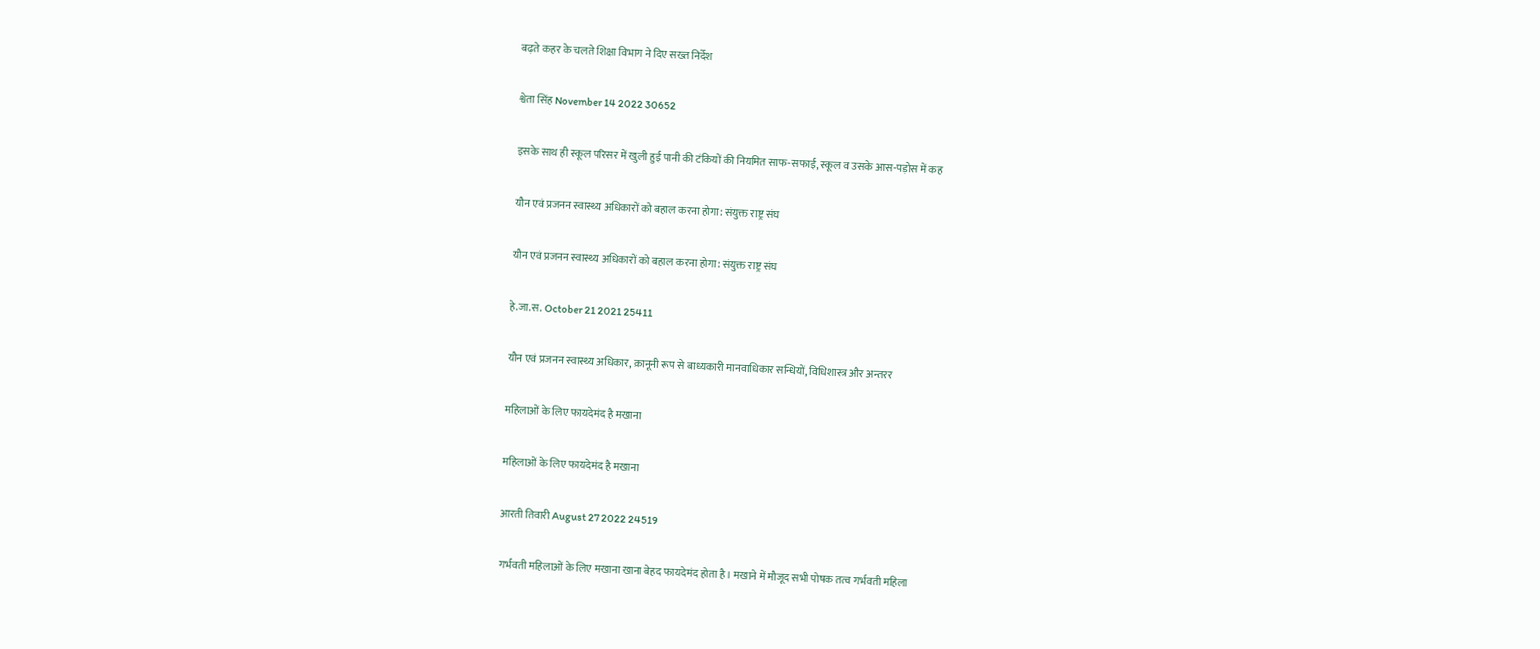बढ़ते कहर के चलते शिक्षा विभाग ने दिए सख्त निर्देश

श्वेता सिंह November 14 2022 30652

इसके साथ ही स्कूल परिसर में खुली हुई पानी की टंकियों की नियमित साफ-सफाई, स्कूल व उसके आस-पड़ोस में कह

यौन एवं प्रजनन स्वास्थ्य अधिकारों को बहाल करना होगा: संयुक्त राष्ट्र संघ

यौन एवं प्रजनन स्वास्थ्य अधिकारों को बहाल करना होगा: संयुक्त राष्ट्र संघ

हे.जा.स. October 21 2021 25411

यौन एवं प्रजनन स्वास्थ्य अधिकार, क़ानूनी रूप से बाध्यकारी मानवाधिकार सन्धियों, विधिशास्त्र और अन्तरर

महिलाओं के लिए फायदेमंद है मखाना

महिलाओं के लिए फायदेमंद है मखाना

आरती तिवारी August 27 2022 24519

गर्भवती महिलाओं के लिए मखाना खाना बेहद फायदेमंद होता है। मखाने में मौजूद सभी पोषक तत्व गर्भवती महिला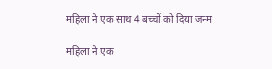महिला ने एक साथ 4 बच्चों को दिया जन्म

महिला ने एक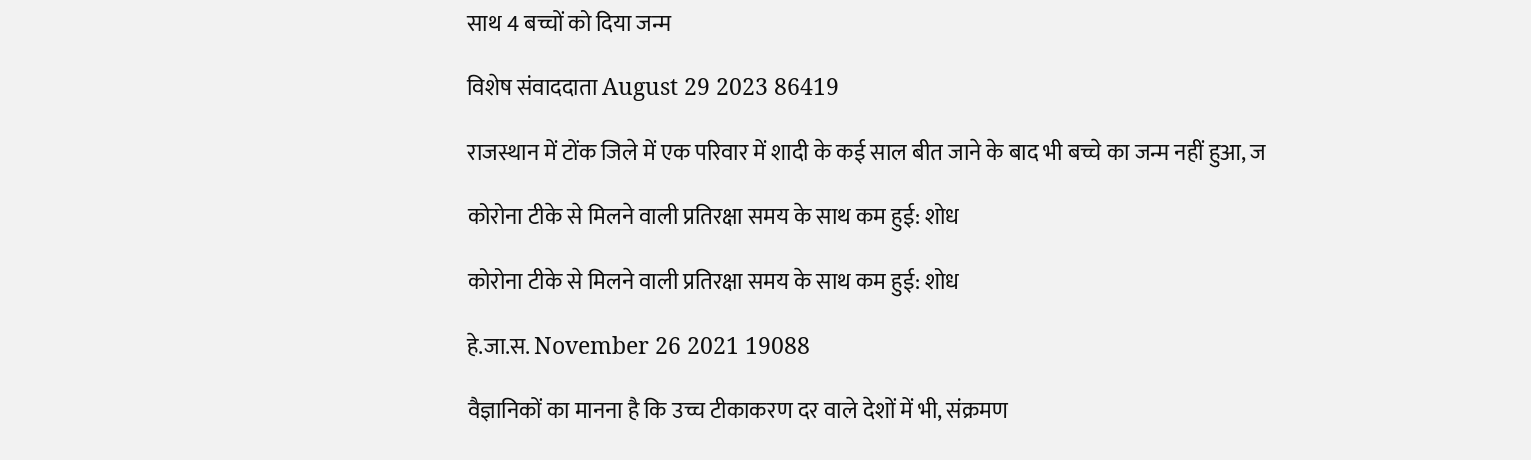साथ 4 बच्चों को दिया जन्म

विशेष संवाददाता August 29 2023 86419

राजस्थान में टोंक जिले में एक परिवार में शादी के कई साल बीत जाने के बाद भी बच्चे का जन्म नहीं हुआ, ज

कोरोना टीके से मिलने वाली प्रतिरक्षा समय के साथ कम हुई: शोध

कोरोना टीके से मिलने वाली प्रतिरक्षा समय के साथ कम हुई: शोध

हे.जा.स. November 26 2021 19088

वैज्ञानिकों का मानना है कि उच्च टीकाकरण दर वाले देशों में भी, संक्रमण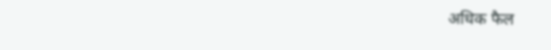अधिक फैल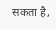सकता है,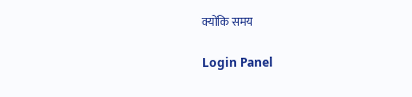क्योंकि समय

Login Panel